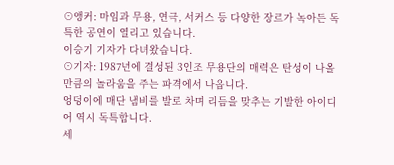⊙앵커: 마임과 무용, 연극, 서커스 등 다양한 장르가 녹아든 독특한 공연이 열리고 있습니다.
이승기 기자가 다녀왔습니다.
⊙기자: 1987년에 결성된 3인조 무용단의 매력은 탄성이 나올 만큼의 놀라움을 주는 파격에서 나옵니다.
엉덩이에 매단 냄비를 발로 차며 리듬을 맞추는 기발한 아이디어 역시 독특합니다.
세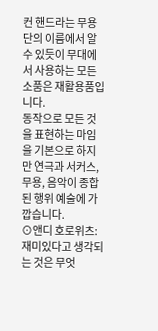컨 핸드라는 무용단의 이름에서 알 수 있듯이 무대에서 사용하는 모든 소품은 재활용품입니다.
동작으로 모든 것을 표현하는 마임을 기본으로 하지만 연극과 서커스, 무용, 음악이 종합된 행위 예술에 가깝습니다.
⊙앤디 호로위츠: 재미있다고 생각되는 것은 무엇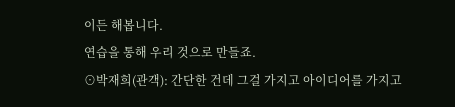이든 해봅니다.
연습을 통해 우리 것으로 만들죠.
⊙박재희(관객): 간단한 건데 그걸 가지고 아이디어를 가지고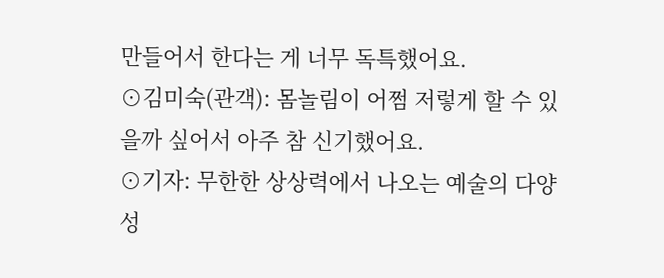만들어서 한다는 게 너무 독특했어요.
⊙김미숙(관객): 몸놀림이 어쩜 저렇게 할 수 있을까 싶어서 아주 참 신기했어요.
⊙기자: 무한한 상상력에서 나오는 예술의 다양성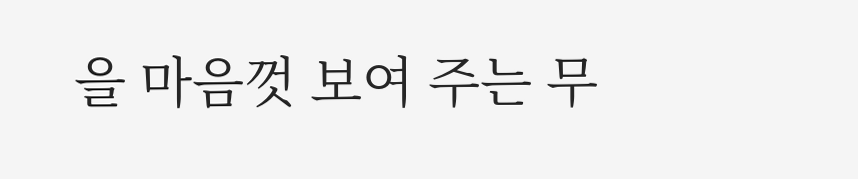을 마음껏 보여 주는 무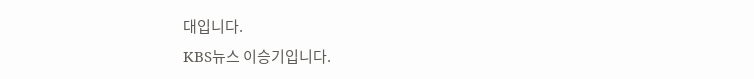대입니다.
KBS뉴스 이승기입니다.